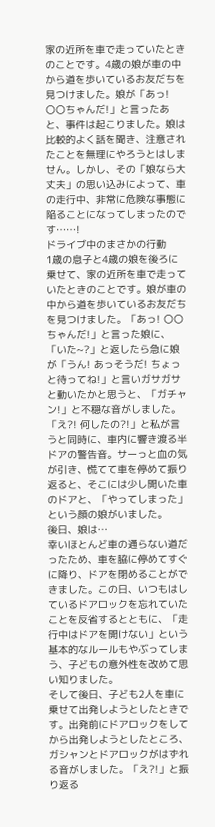家の近所を車で走っていたときのことです。4歳の娘が車の中から道を歩いているお友だちを見つけました。娘が「あっ! 〇〇ちゃんだ!」と言ったあと、事件は起こりました。娘は比較的よく話を聞き、注意されたことを無理にやろうとはしません。しかし、その「娘なら大丈夫」の思い込みによって、車の走行中、非常に危険な事態に陥ることになってしまったのです……!
ドライブ中のまさかの行動
1歳の息子と4歳の娘を後ろに乗せて、家の近所を車で走っていたときのことです。娘が車の中から道を歩いているお友だちを見つけました。「あっ! 〇〇ちゃんだ!」と言った娘に、「いた~?」と返したら急に娘が「うん! あっそうだ! ちょっと待ってね!」と言いガサガサと動いたかと思うと、「ガチャン!」と不穏な音がしました。
「え?! 何したの?!」と私が言うと同時に、車内に響き渡る半ドアの警告音。サーっと血の気が引き、慌てて車を停めて振り返ると、そこには少し開いた車のドアと、「やってしまった」という顔の娘がいました。
後日、娘は…
幸いほとんど車の通らない道だったため、車を脇に停めてすぐに降り、ドアを閉めることができました。この日、いつもはしているドアロックを忘れていたことを反省するとともに、「走行中はドアを開けない」という基本的なルールもやぶってしまう、子どもの意外性を改めて思い知りました。
そして後日、子ども2人を車に乗せて出発しようとしたときです。出発前にドアロックをしてから出発しようとしたところ、ガシャンとドアロックがはずれる音がしました。「え?!」と振り返る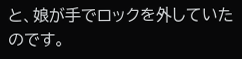と、娘が手でロックを外していたのです。